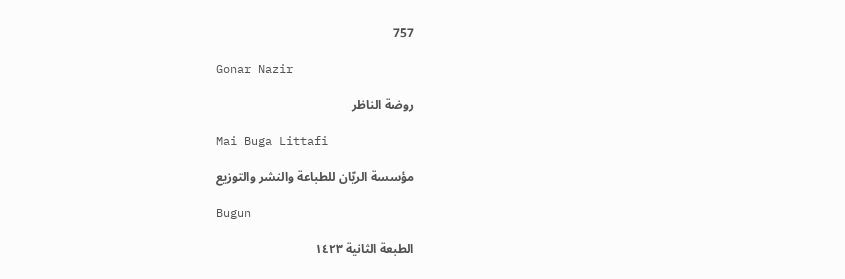757

Gonar Nazir

روضة الناظر

Mai Buga Littafi

مؤسسة الريّان للطباعة والنشر والتوزيع

Bugun

الطبعة الثانية ١٤٢٣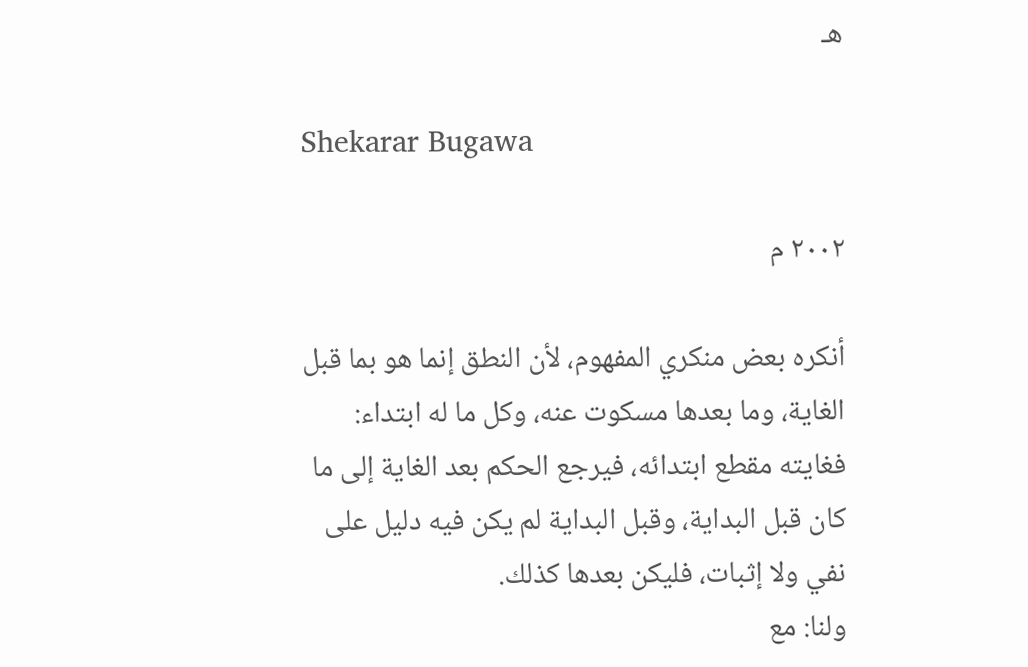هـ

Shekarar Bugawa

٢٠٠٢ م

أنكره بعض منكري المفهوم، لأن النطق إنما هو بما قبل الغاية، وما بعدها مسكوت عنه، وكل ما له ابتداء: فغايته مقطع ابتدائه، فيرجع الحكم بعد الغاية إلى ما كان قبل البداية، وقبل البداية لم يكن فيه دليل على نفي ولا إثبات، فليكن بعدها كذلك.
ولنا: مع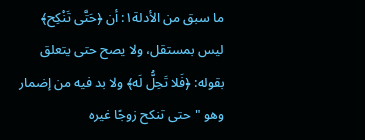ما سبق من الأدلة١: أن ﴿حَتَّى تَنْكِح﴾ ليس بمستقل، ولا يصح حتى يتعلق بقوله: ﴿فَلا تَحِلُّ لَه﴾ ولا بد فيه من إضمار وهو "حتى تنكح زوجًا غيره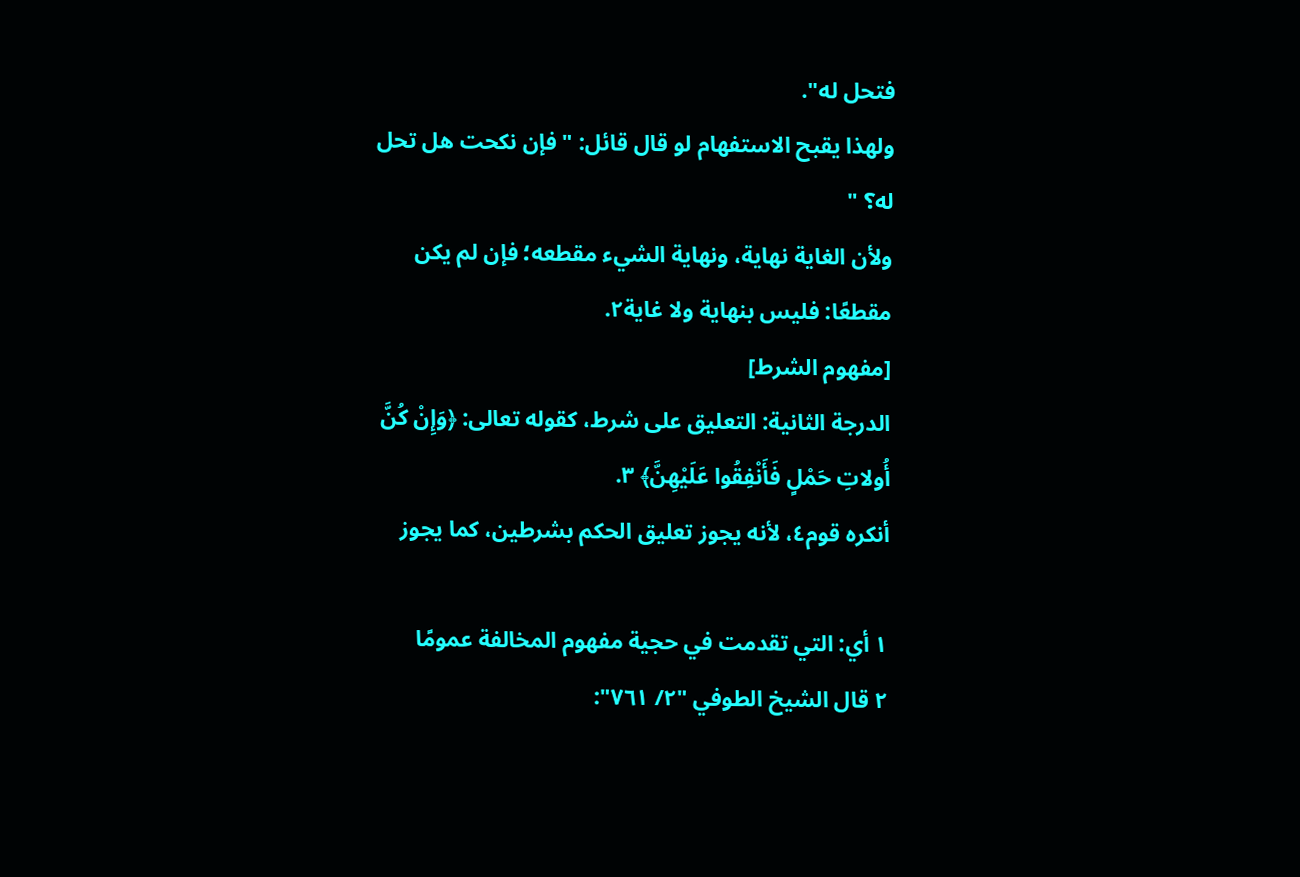فتحل له".
ولهذا يقبح الاستفهام لو قال قائل: "فإن نكحت هل تحل له؟ "
ولأن الغاية نهاية، ونهاية الشيء مقطعه؛ فإن لم يكن مقطعًا: فليس بنهاية ولا غاية٢.
[مفهوم الشرط]
الدرجة الثانية: التعليق على شرط، كقوله تعالى: ﴿وَإِنْ كُنَّ أُولاتِ حَمْلٍ فَأَنْفِقُوا عَلَيْهِنَّ﴾ ٣.
أنكره قوم٤، لأنه يجوز تعليق الحكم بشرطين، كما يجوز

١ أي: التي تقدمت في حجية مفهوم المخالفة عمومًا
٢ قال الشيخ الطوفي "٢/ ٧٦١":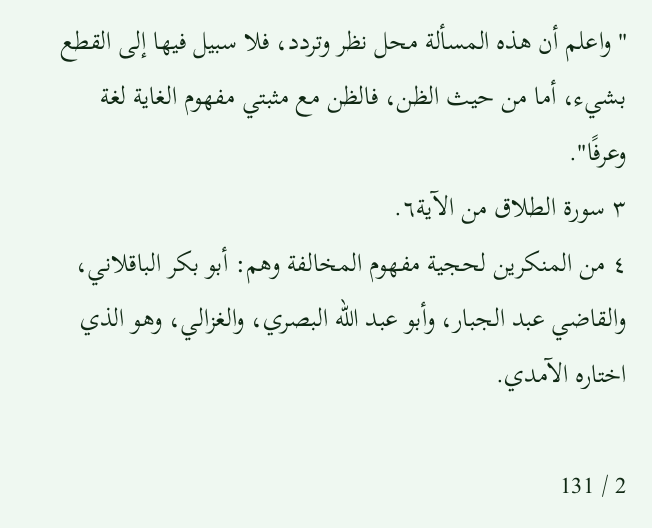"واعلم أن هذه المسألة محل نظر وتردد، فلا سبيل فيها إلى القطع بشيء، أما من حيث الظن، فالظن مع مثبتي مفهوم الغاية لغة وعرفًا".
٣ سورة الطلاق من الآية٦.
٤ من المنكرين لحجية مفهوم المخالفة وهم: أبو بكر الباقلاني، والقاضي عبد الجبار، وأبو عبد الله البصري، والغزالي، وهو الذي اختاره الآمدي.

2 / 131